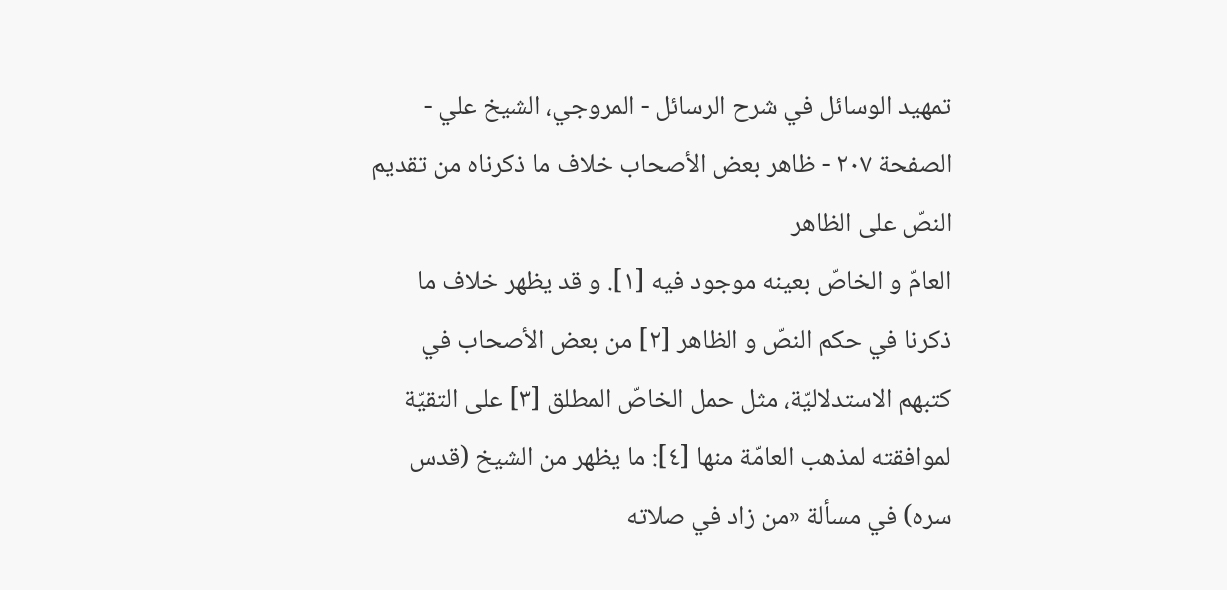تمهيد الوسائل في شرح الرسائل - المروجي، الشيخ علي - الصفحة ٢٠٧ - ظاهر بعض الأصحاب خلاف ما ذكرناه من تقديم النصّ على الظاهر
العامّ و الخاصّ بعينه موجود فيه [١]. و قد يظهر خلاف ما ذكرنا في حكم النصّ و الظاهر [٢] من بعض الأصحاب في كتبهم الاستدلاليّة، مثل حمل الخاصّ المطلق [٣] على التقيّة لموافقته لمذهب العامّة منها [٤]: ما يظهر من الشيخ (قدس سره) في مسألة «من زاد في صلاته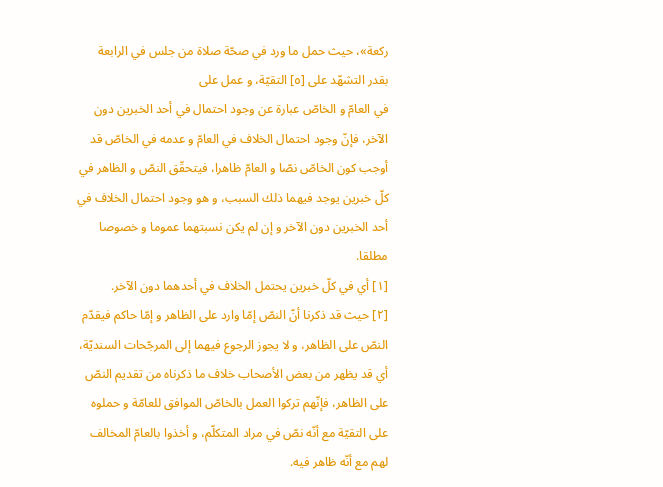ركعة»، حيث حمل ما ورد في صحّة صلاة من جلس في الرابعة بقدر التشهّد على [٥] التقيّة، و عمل على
في العامّ و الخاصّ عبارة عن وجود احتمال في أحد الخبرين دون الآخر، فإنّ وجود احتمال الخلاف في العامّ و عدمه في الخاصّ قد أوجب كون الخاصّ نصّا و العامّ ظاهرا، فيتحقّق النصّ و الظاهر في كلّ خبرين يوجد فيهما ذلك السبب، و هو وجود احتمال الخلاف في أحد الخبرين دون الآخر و إن لم يكن نسبتهما عموما و خصوصا مطلقا.
[١] أي في كلّ خبرين يحتمل الخلاف في أحدهما دون الآخر.
[٢] حيث قد ذكرنا أنّ النصّ إمّا وارد على الظاهر و إمّا حاكم فيقدّم النصّ على الظاهر، و لا يجوز الرجوع فيهما إلى المرجّحات السنديّة، أي قد يظهر من بعض الأصحاب خلاف ما ذكرناه من تقديم النصّ على الظاهر، فإنّهم تركوا العمل بالخاصّ الموافق للعامّة و حملوه على التقيّة مع أنّه نصّ في مراد المتكلّم، و أخذوا بالعامّ المخالف لهم مع أنّه ظاهر فيه.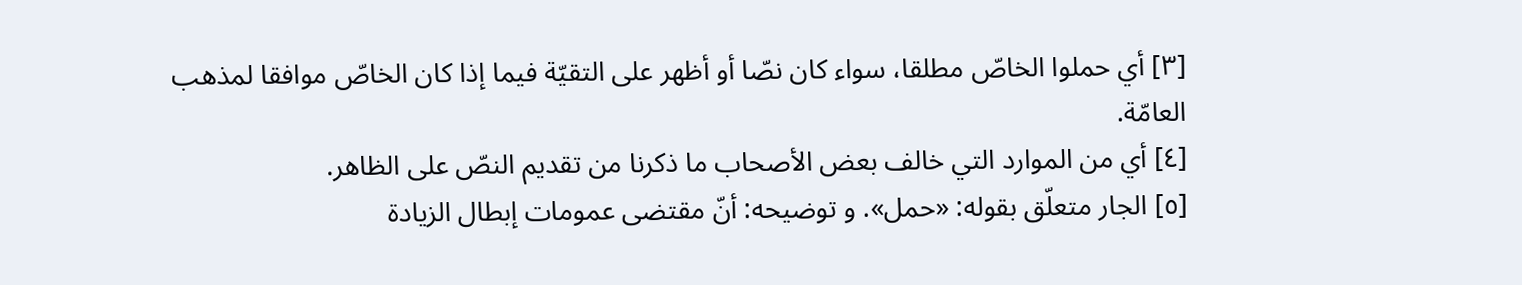[٣] أي حملوا الخاصّ مطلقا، سواء كان نصّا أو أظهر على التقيّة فيما إذا كان الخاصّ موافقا لمذهب العامّة.
[٤] أي من الموارد التي خالف بعض الأصحاب ما ذكرنا من تقديم النصّ على الظاهر.
[٥] الجار متعلّق بقوله: «حمل». و توضيحه: أنّ مقتضى عمومات إبطال الزيادة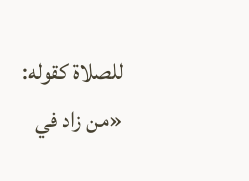للصلاة كقوله: «من زاد في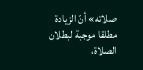صلاته» أنّ الزيادة مطلقا موجبة لبطلان الصلاة،